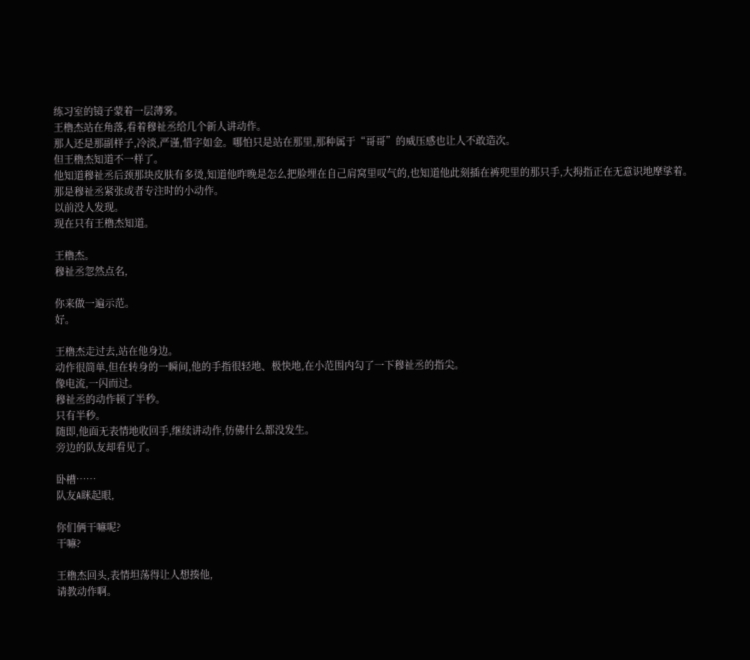练习室的镜子蒙着一层薄雾。
王橹杰站在角落,看着穆祉丞给几个新人讲动作。
那人还是那副样子,冷淡,严谨,惜字如金。哪怕只是站在那里,那种属于“哥哥”的威压感也让人不敢造次。
但王橹杰知道不一样了。
他知道穆祉丞后颈那块皮肤有多烫,知道他昨晚是怎么把脸埋在自己肩窝里叹气的,也知道他此刻插在裤兜里的那只手,大拇指正在无意识地摩挲着。
那是穆祉丞紧张或者专注时的小动作。
以前没人发现。
现在只有王橹杰知道。

王橹杰。
穆祉丞忽然点名,

你来做一遍示范。
好。

王橹杰走过去,站在他身边。
动作很简单,但在转身的一瞬间,他的手指很轻地、极快地,在小范围内勾了一下穆祉丞的指尖。
像电流,一闪而过。
穆祉丞的动作顿了半秒。
只有半秒。
随即,他面无表情地收回手,继续讲动作,仿佛什么都没发生。
旁边的队友却看见了。

卧槽……
队友A眯起眼,

你们俩干嘛呢?
干嘛?

王橹杰回头,表情坦荡得让人想揍他,
请教动作啊。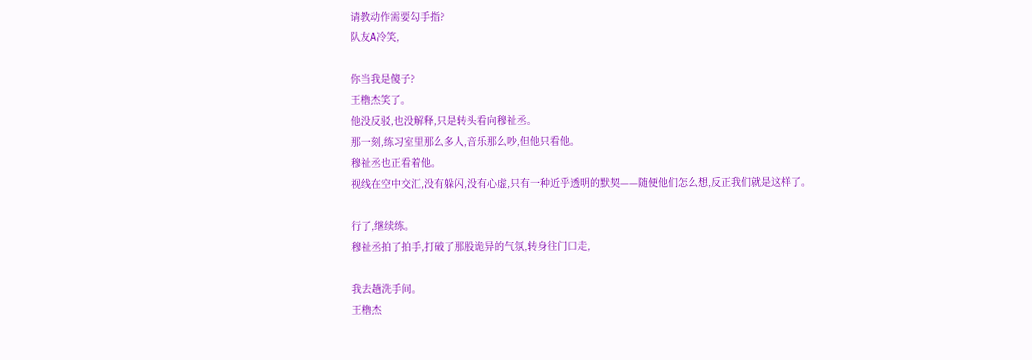请教动作需要勾手指?
队友A冷笑,

你当我是傻子?
王橹杰笑了。
他没反驳,也没解释,只是转头看向穆祉丞。
那一刻,练习室里那么多人,音乐那么吵,但他只看他。
穆祉丞也正看着他。
视线在空中交汇,没有躲闪,没有心虚,只有一种近乎透明的默契——随便他们怎么想,反正我们就是这样了。

行了,继续练。
穆祉丞拍了拍手,打破了那股诡异的气氛,转身往门口走,

我去趟洗手间。
王橹杰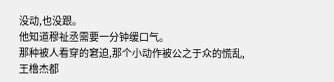没动,也没跟。
他知道穆祉丞需要一分钟缓口气。
那种被人看穿的窘迫,那个小动作被公之于众的慌乱,王橹杰都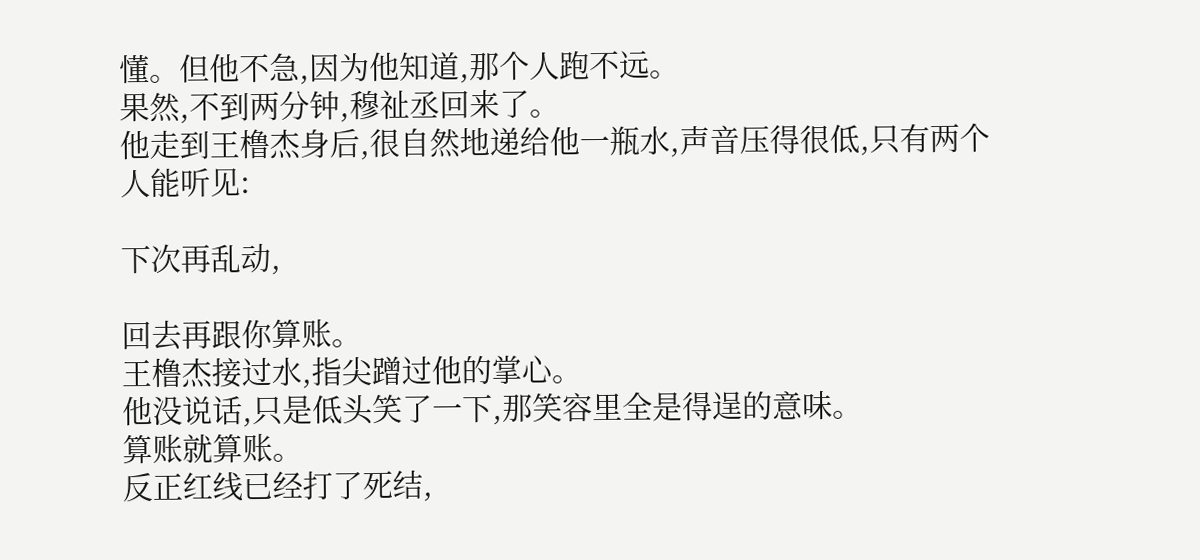懂。但他不急,因为他知道,那个人跑不远。
果然,不到两分钟,穆祉丞回来了。
他走到王橹杰身后,很自然地递给他一瓶水,声音压得很低,只有两个人能听见:

下次再乱动,

回去再跟你算账。
王橹杰接过水,指尖蹭过他的掌心。
他没说话,只是低头笑了一下,那笑容里全是得逞的意味。
算账就算账。
反正红线已经打了死结,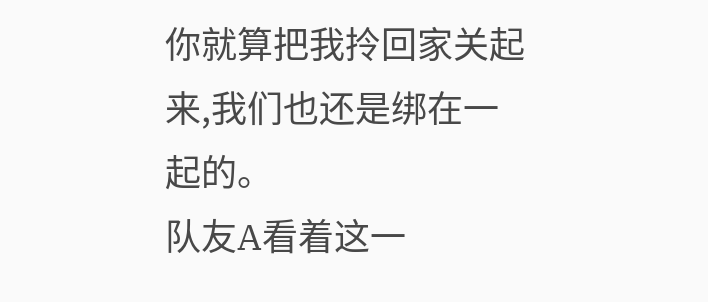你就算把我拎回家关起来,我们也还是绑在一起的。
队友A看着这一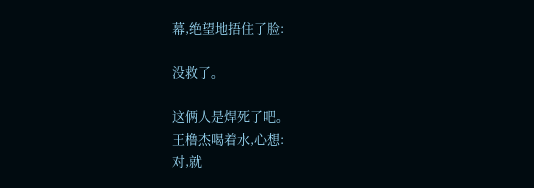幕,绝望地捂住了脸:

没救了。

这俩人是焊死了吧。
王橹杰喝着水,心想:
对,就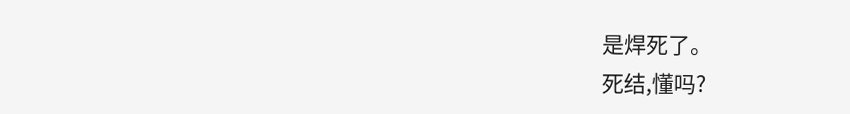是焊死了。
死结,懂吗?